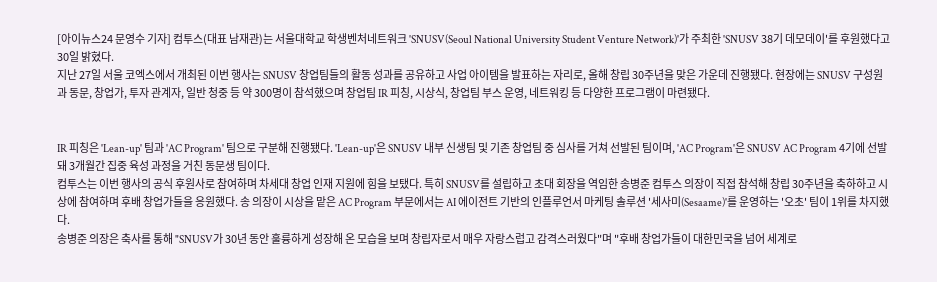[아이뉴스24 문영수 기자] 컴투스(대표 남재관)는 서울대학교 학생벤처네트워크 'SNUSV(Seoul National University Student Venture Network)'가 주최한 'SNUSV 38기 데모데이'를 후원했다고 30일 밝혔다.
지난 27일 서울 코엑스에서 개최된 이번 행사는 SNUSV 창업팀들의 활동 성과를 공유하고 사업 아이템을 발표하는 자리로, 올해 창립 30주년을 맞은 가운데 진행됐다. 현장에는 SNUSV 구성원과 동문, 창업가, 투자 관계자, 일반 청중 등 약 300명이 참석했으며 창업팀 IR 피칭, 시상식, 창업팀 부스 운영, 네트워킹 등 다양한 프로그램이 마련됐다.


IR 피칭은 'Lean-up' 팀과 'AC Program' 팀으로 구분해 진행됐다. 'Lean-up'은 SNUSV 내부 신생팀 및 기존 창업팀 중 심사를 거쳐 선발된 팀이며, 'AC Program'은 SNUSV AC Program 4기에 선발돼 3개월간 집중 육성 과정을 거친 동문생 팀이다.
컴투스는 이번 행사의 공식 후원사로 참여하며 차세대 창업 인재 지원에 힘을 보탰다. 특히 SNUSV를 설립하고 초대 회장을 역임한 송병준 컴투스 의장이 직접 참석해 창립 30주년을 축하하고 시상에 참여하며 후배 창업가들을 응원했다. 송 의장이 시상을 맡은 AC Program 부문에서는 AI 에이전트 기반의 인플루언서 마케팅 솔루션 '세사미(Sesaame)'를 운영하는 '오초' 팀이 1위를 차지했다.
송병준 의장은 축사를 통해 "SNUSV가 30년 동안 훌륭하게 성장해 온 모습을 보며 창립자로서 매우 자랑스럽고 감격스러웠다"며 "후배 창업가들이 대한민국을 넘어 세계로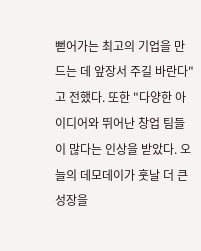뻗어가는 최고의 기업을 만드는 데 앞장서 주길 바란다"고 전했다. 또한 "다양한 아이디어와 뛰어난 창업 팀들이 많다는 인상을 받았다. 오늘의 데모데이가 훗날 더 큰 성장을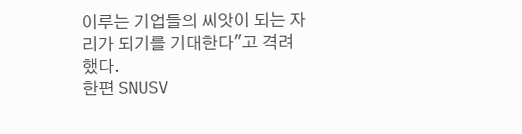이루는 기업들의 씨앗이 되는 자리가 되기를 기대한다"고 격려했다.
한편 SNUSV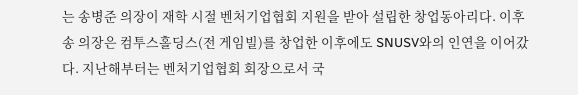는 송병준 의장이 재학 시절 벤처기업협회 지원을 받아 설립한 창업동아리다. 이후 송 의장은 컴투스홀딩스(전 게임빌)를 창업한 이후에도 SNUSV와의 인연을 이어갔다. 지난해부터는 벤처기업협회 회장으로서 국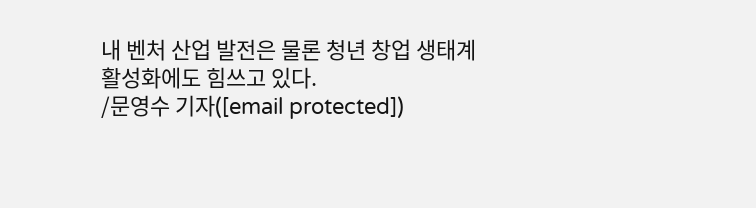내 벤처 산업 발전은 물론 청년 창업 생태계 활성화에도 힘쓰고 있다.
/문영수 기자([email protected])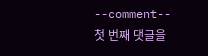--comment--
첫 번째 댓글을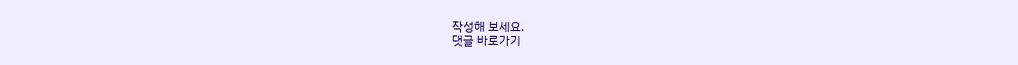작성해 보세요.
댓글 바로가기